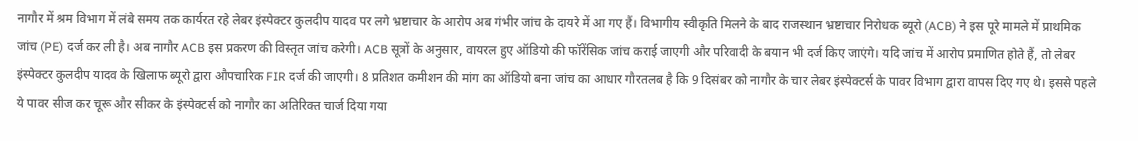नागौर में श्रम विभाग में लंबे समय तक कार्यरत रहे लेबर इंस्पेक्टर कुलदीप यादव पर लगे भ्रष्टाचार के आरोप अब गंभीर जांच के दायरे में आ गए हैं। विभागीय स्वीकृति मिलने के बाद राजस्थान भ्रष्टाचार निरोधक ब्यूरो (ACB) ने इस पूरे मामले में प्राथमिक जांच (PE) दर्ज कर ली है। अब नागौर ACB इस प्रकरण की विस्तृत जांच करेगी। ACB सूत्रों के अनुसार, वायरल हुए ऑडियो की फॉरेंसिक जांच कराई जाएगी और परिवादी के बयान भी दर्ज किए जाएंगे। यदि जांच में आरोप प्रमाणित होते हैं, तो लेबर इंस्पेक्टर कुलदीप यादव के खिलाफ ब्यूरो द्वारा औपचारिक FIR दर्ज की जाएगी। 8 प्रतिशत कमीशन की मांग का ऑडियो बना जांच का आधार गौरतलब है कि 9 दिसंबर को नागौर के चार लेबर इंस्पेक्टर्स के पावर विभाग द्वारा वापस दिए गए थे। इससे पहले ये पावर सीज कर चूरू और सीकर के इंस्पेक्टर्स को नागौर का अतिरिक्त चार्ज दिया गया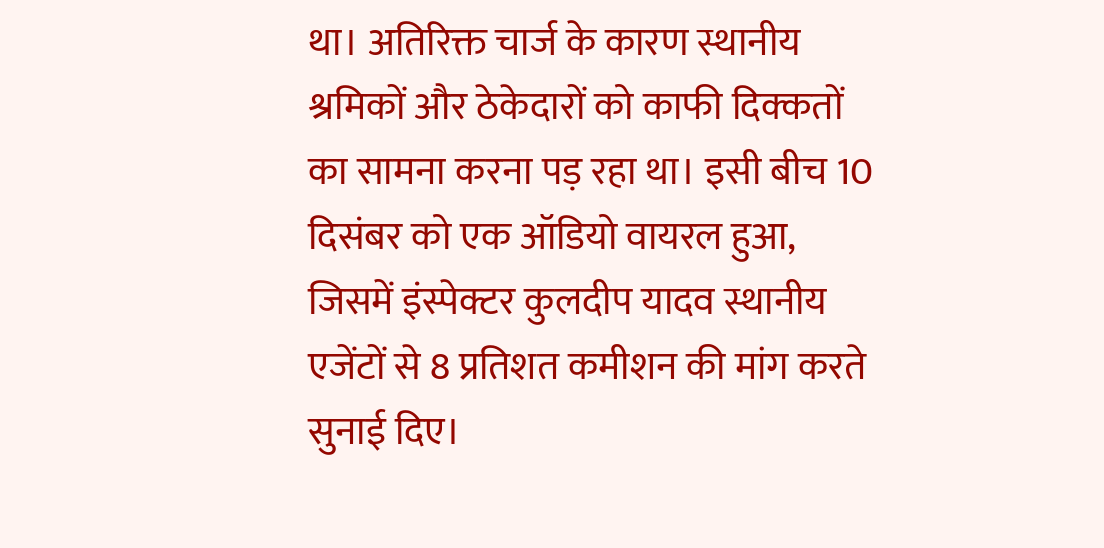था। अतिरिक्त चार्ज के कारण स्थानीय श्रमिकों और ठेकेदारों को काफी दिक्कतों का सामना करना पड़ रहा था। इसी बीच 10 दिसंबर को एक ऑडियो वायरल हुआ, जिसमें इंस्पेक्टर कुलदीप यादव स्थानीय एजेंटों से 8 प्रतिशत कमीशन की मांग करते सुनाई दिए।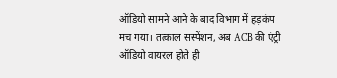ऑडियो सामने आने के बाद विभाग में हड़कंप मच गया। तत्काल सस्पेंशन, अब ACB की एंट्री ऑडियो वायरल होते ही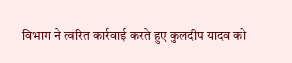विभाग ने त्वरित कार्रवाई करते हुए कुलदीप यादव को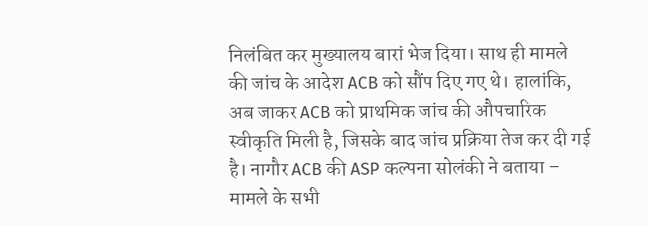निलंबित कर मुख्यालय बारां भेज दिया। साथ ही मामले की जांच के आदेश ACB को सौंप दिए गए थे। हालांकि, अब जाकर ACB को प्राथमिक जांच की औपचारिक स्वीकृति मिली है, जिसके बाद जांच प्रक्रिया तेज कर दी गई है। नागौर ACB की ASP कल्पना सोलंकी ने बताया – मामले के सभी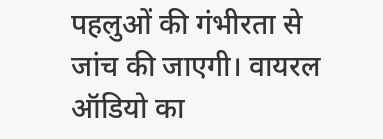पहलुओं की गंभीरता से जांच की जाएगी। वायरल ऑडियो का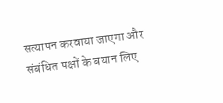सत्यापन करवाया जाएगा और संबंधित पक्षों के बयान लिए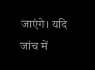जाएंगे। यदि जांच में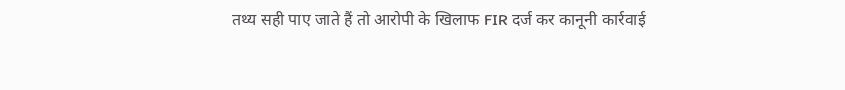तथ्य सही पाए जाते हैं तो आरोपी के खिलाफ FIR दर्ज कर कानूनी कार्रवाई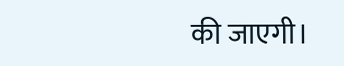की जाएगी।